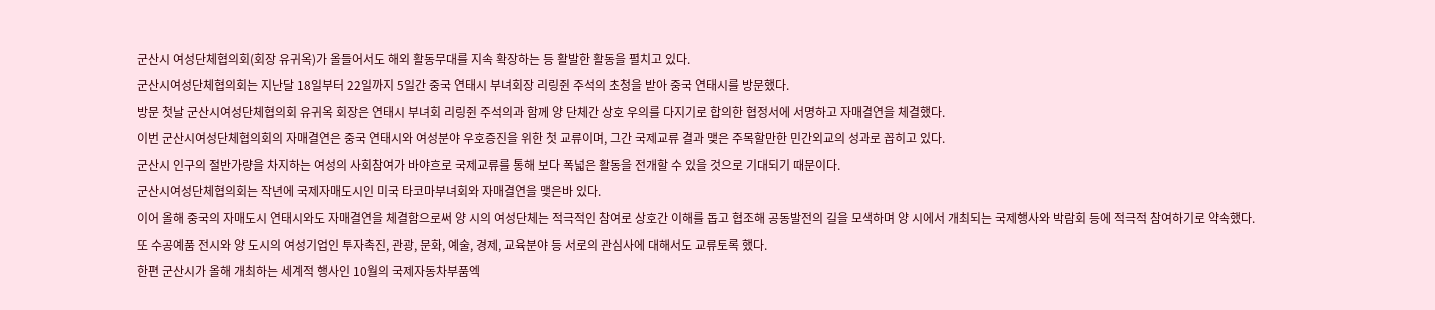군산시 여성단체협의회(회장 유귀옥)가 올들어서도 해외 활동무대를 지속 확장하는 등 활발한 활동을 펼치고 있다.
군산시여성단체협의회는 지난달 18일부터 22일까지 5일간 중국 연태시 부녀회장 리링쥔 주석의 초청을 받아 중국 연태시를 방문했다.
방문 첫날 군산시여성단체협의회 유귀옥 회장은 연태시 부녀회 리링쥔 주석의과 함께 양 단체간 상호 우의를 다지기로 합의한 협정서에 서명하고 자매결연을 체결했다.
이번 군산시여성단체협의회의 자매결연은 중국 연태시와 여성분야 우호증진을 위한 첫 교류이며, 그간 국제교류 결과 맺은 주목할만한 민간외교의 성과로 꼽히고 있다.
군산시 인구의 절반가량을 차지하는 여성의 사회참여가 바야흐로 국제교류를 통해 보다 폭넓은 활동을 전개할 수 있을 것으로 기대되기 때문이다.
군산시여성단체협의회는 작년에 국제자매도시인 미국 타코마부녀회와 자매결연을 맺은바 있다.
이어 올해 중국의 자매도시 연태시와도 자매결연을 체결함으로써 양 시의 여성단체는 적극적인 참여로 상호간 이해를 돕고 협조해 공동발전의 길을 모색하며 양 시에서 개최되는 국제행사와 박람회 등에 적극적 참여하기로 약속했다.
또 수공예품 전시와 양 도시의 여성기업인 투자촉진, 관광, 문화, 예술, 경제, 교육분야 등 서로의 관심사에 대해서도 교류토록 했다.
한편 군산시가 올해 개최하는 세계적 행사인 10월의 국제자동차부품엑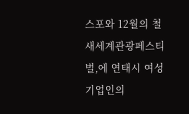스포와 12월의 철새세계관광페스티벌,에 연태시 여성기업인의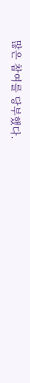많은 참여를 당부했다.